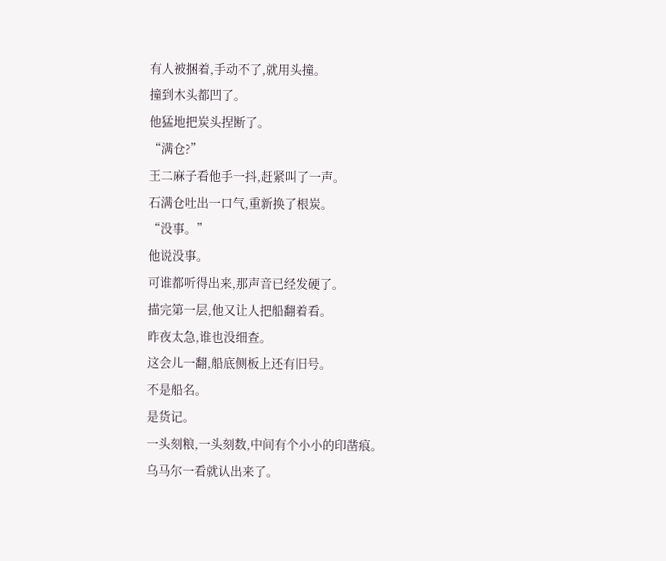有人被捆着,手动不了,就用头撞。
撞到木头都凹了。
他猛地把炭头捏断了。
“满仓?”
王二麻子看他手一抖,赶紧叫了一声。
石满仓吐出一口气,重新换了根炭。
“没事。”
他说没事。
可谁都听得出来,那声音已经发硬了。
描完第一层,他又让人把船翻着看。
昨夜太急,谁也没细查。
这会儿一翻,船底侧板上还有旧号。
不是船名。
是货记。
一头刻粮,一头刻数,中间有个小小的印凿痕。
乌马尔一看就认出来了。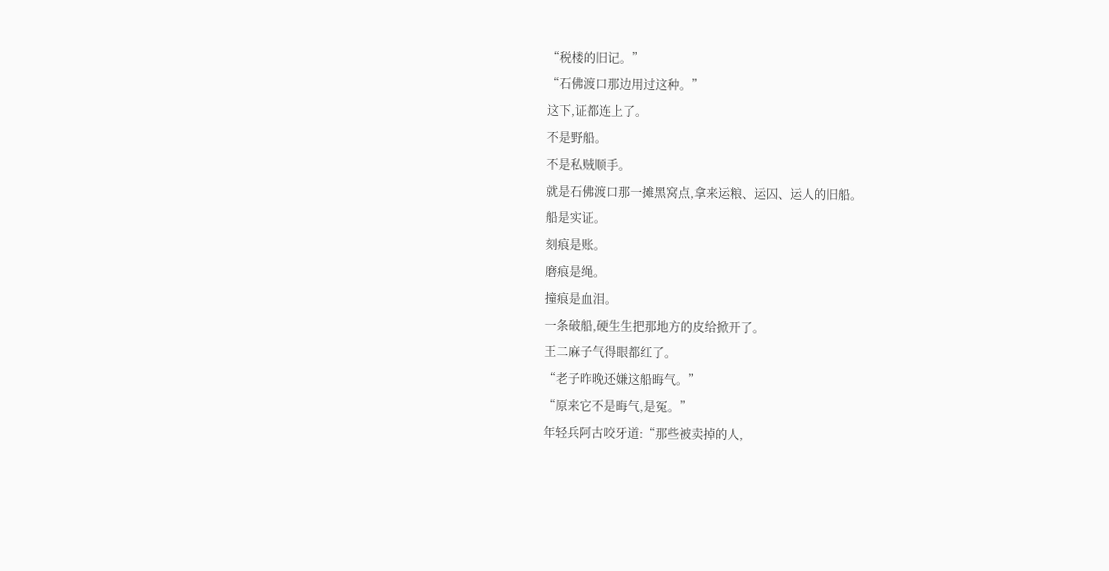“税楼的旧记。”
“石佛渡口那边用过这种。”
这下,证都连上了。
不是野船。
不是私贼顺手。
就是石佛渡口那一摊黑窝点,拿来运粮、运囚、运人的旧船。
船是实证。
刻痕是账。
磨痕是绳。
撞痕是血泪。
一条破船,硬生生把那地方的皮给掀开了。
王二麻子气得眼都红了。
“老子昨晚还嫌这船晦气。”
“原来它不是晦气,是冤。”
年轻兵阿古咬牙道:“那些被卖掉的人,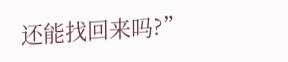还能找回来吗?”